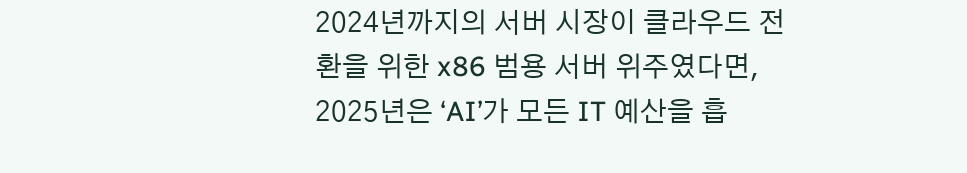2024년까지의 서버 시장이 클라우드 전환을 위한 x86 범용 서버 위주였다면, 2025년은 ‘AI’가 모든 IT 예산을 흡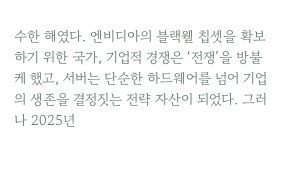수한 해였다. 엔비디아의 블랙웰 칩셋을 확보하기 위한 국가, 기업적 경쟁은 ‘전쟁’을 방불케 했고, 서버는 단순한 하드웨어를 넘어 기업의 생존을 결정짓는 전략 자산이 되었다. 그러나 2025년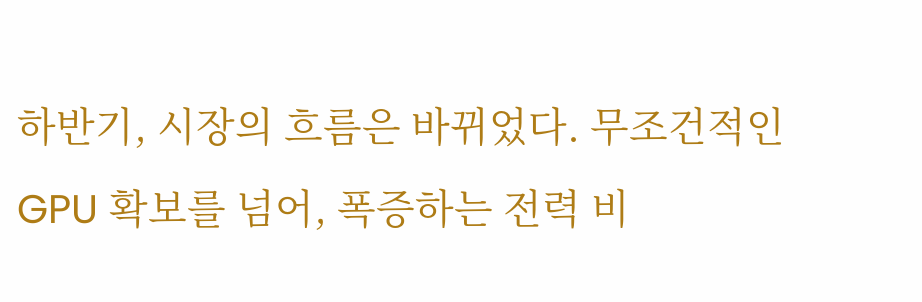하반기, 시장의 흐름은 바뀌었다. 무조건적인 GPU 확보를 넘어, 폭증하는 전력 비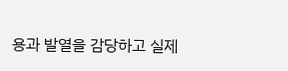용과 발열을 감당하고 실제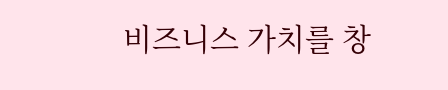비즈니스 가치를 창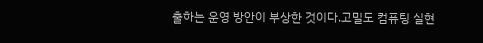출하는 운영 방안이 부상한 것이다.고밀도 컴퓨팅 실현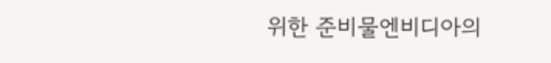위한 준비물엔비디아의